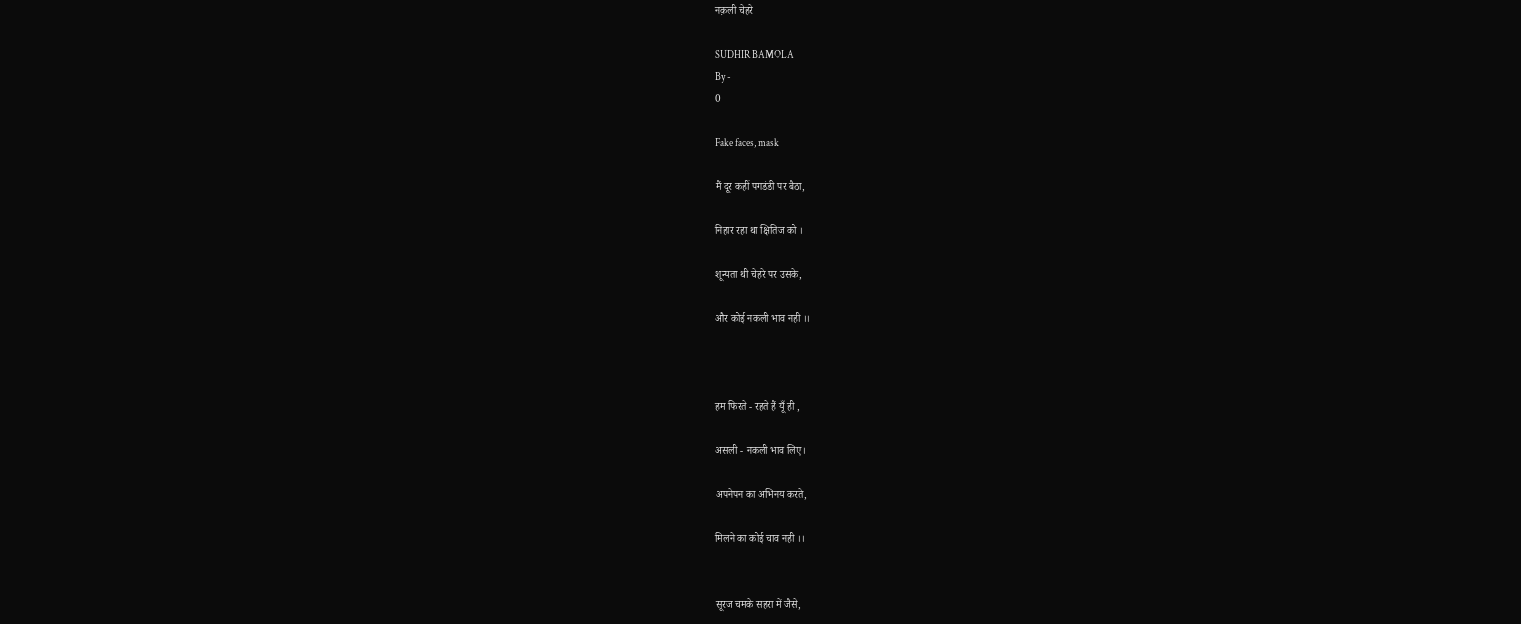नक़ली चेहरे

SUDHIR BAMOLA
By -
0

Fake faces, mask

मैं दूर कहीं पगडंडी पर बैठा,

निहार रहा था क्षितिज को ।

शून्यता थी चेहरे पर उसके,

और कोई नकली भाव नही ।।



हम फिरते - रहते हैं यूँ ही ,

असली - नकली भाव लिए।

अपनेपन का अभिनय करते,

मिलने का कोई चाव नही ।।


सूरज चमके सहरा में जैसे,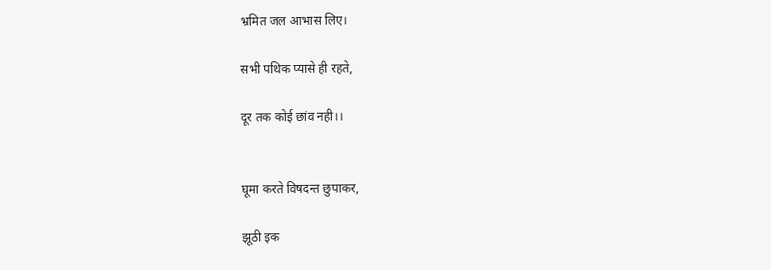भ्रमित जल आभास लिए।

सभी पथिक प्यासे ही रहते,

दूर तक कोई छांव नही।।


घूमा करते विषदन्त छुपाकर,

झूठी इक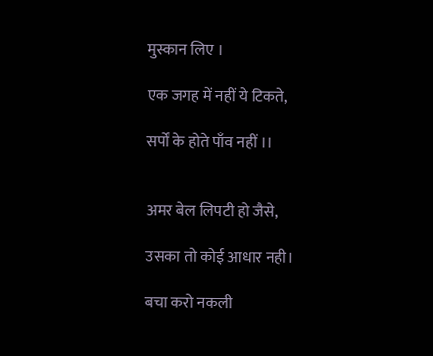मुस्कान लिए ।

एक जगह में नहीं ये टिकते,

सर्पों के होते पाँव नहीं ।।


अमर बेल लिपटी हो जैसे,

उसका तो कोई आधार नही।

बचा करो नकली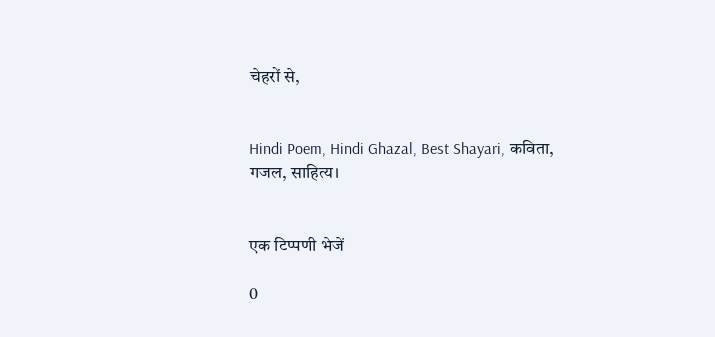चेहरों से,


Hindi Poem, Hindi Ghazal, Best Shayari, कविता, गजल, साहित्य।


एक टिप्पणी भेजें

0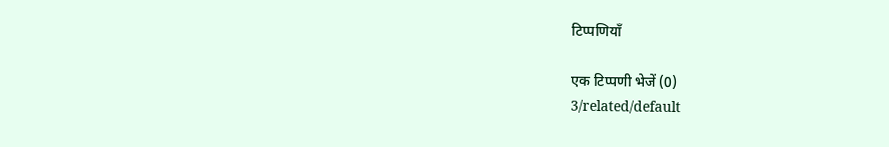टिप्पणियाँ

एक टिप्पणी भेजें (0)
3/related/default